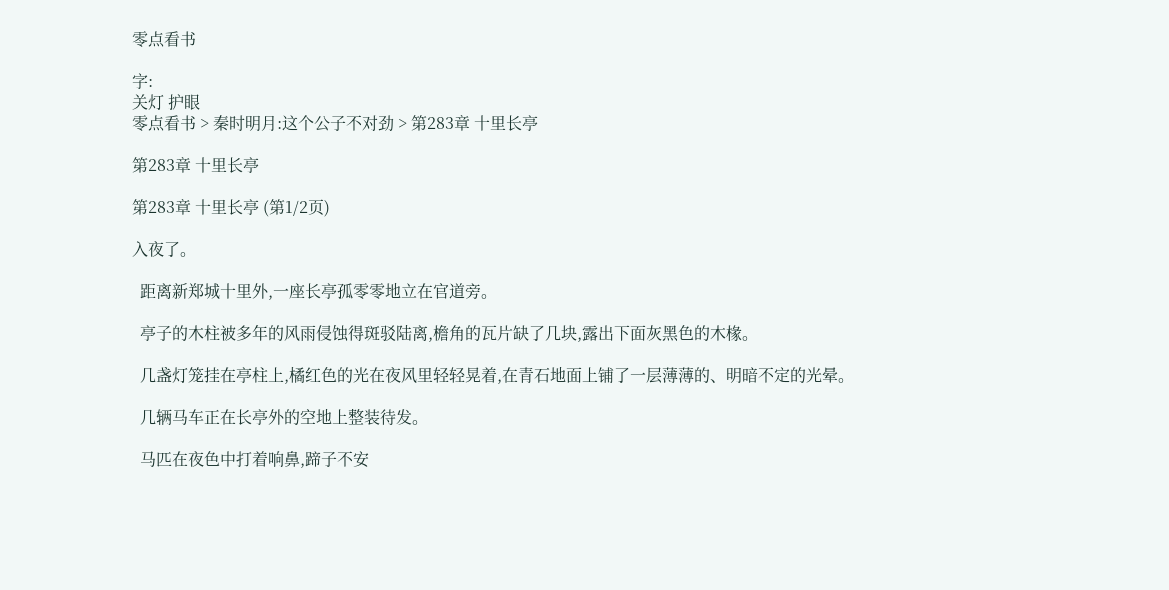零点看书

字:
关灯 护眼
零点看书 > 秦时明月:这个公子不对劲 > 第283章 十里长亭

第283章 十里长亭

第283章 十里长亭 (第1/2页)

入夜了。

  距离新郑城十里外,一座长亭孤零零地立在官道旁。

  亭子的木柱被多年的风雨侵蚀得斑驳陆离,檐角的瓦片缺了几块,露出下面灰黑色的木椽。

  几盏灯笼挂在亭柱上,橘红色的光在夜风里轻轻晃着,在青石地面上铺了一层薄薄的、明暗不定的光晕。

  几辆马车正在长亭外的空地上整装待发。

  马匹在夜色中打着响鼻,蹄子不安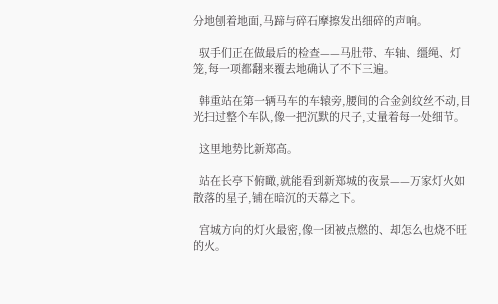分地刨着地面,马蹄与碎石摩擦发出细碎的声响。

  驭手们正在做最后的检查——马肚带、车轴、缰绳、灯笼,每一项都翻来覆去地确认了不下三遍。

  韩重站在第一辆马车的车辕旁,腰间的合金剑纹丝不动,目光扫过整个车队,像一把沉默的尺子,丈量着每一处细节。

  这里地势比新郑高。

  站在长亭下俯瞰,就能看到新郑城的夜景——万家灯火如散落的星子,铺在暗沉的天幕之下。

  宫城方向的灯火最密,像一团被点燃的、却怎么也烧不旺的火。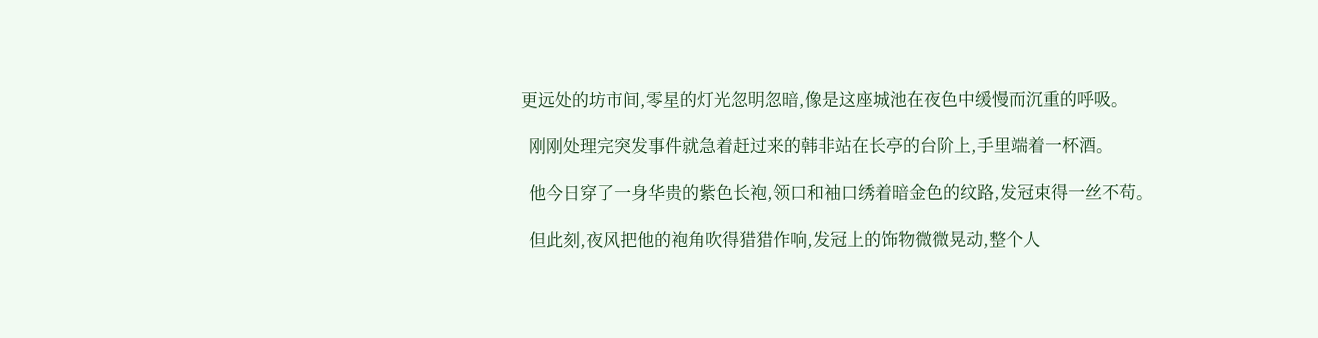更远处的坊市间,零星的灯光忽明忽暗,像是这座城池在夜色中缓慢而沉重的呼吸。

  刚刚处理完突发事件就急着赶过来的韩非站在长亭的台阶上,手里端着一杯酒。

  他今日穿了一身华贵的紫色长袍,领口和袖口绣着暗金色的纹路,发冠束得一丝不苟。

  但此刻,夜风把他的袍角吹得猎猎作响,发冠上的饰物微微晃动,整个人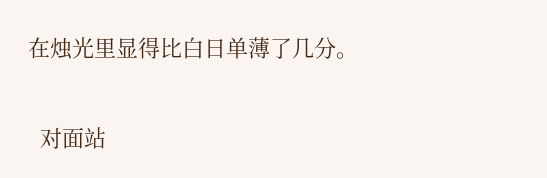在烛光里显得比白日单薄了几分。

  对面站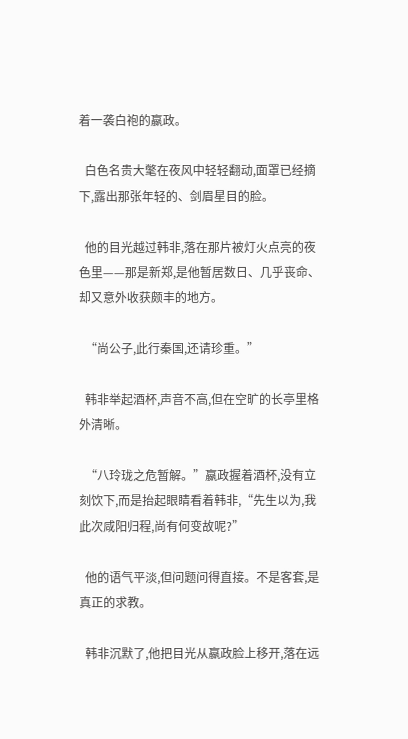着一袭白袍的嬴政。

  白色名贵大氅在夜风中轻轻翻动,面罩已经摘下,露出那张年轻的、剑眉星目的脸。

  他的目光越过韩非,落在那片被灯火点亮的夜色里——那是新郑,是他暂居数日、几乎丧命、却又意外收获颇丰的地方。

  “尚公子,此行秦国,还请珍重。”

  韩非举起酒杯,声音不高,但在空旷的长亭里格外清晰。

  “八玲珑之危暂解。”嬴政握着酒杯,没有立刻饮下,而是抬起眼睛看着韩非,“先生以为,我此次咸阳归程,尚有何变故呢?”

  他的语气平淡,但问题问得直接。不是客套,是真正的求教。

  韩非沉默了,他把目光从嬴政脸上移开,落在远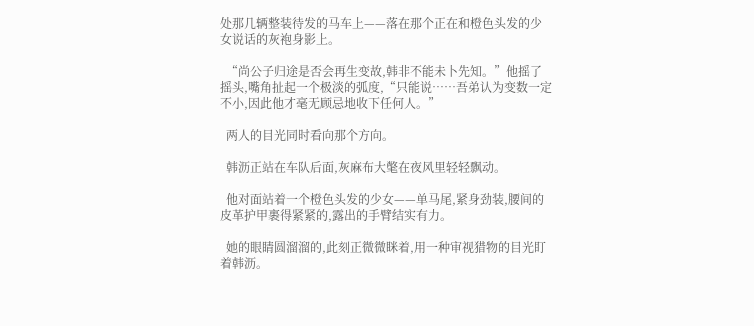处那几辆整装待发的马车上——落在那个正在和橙色头发的少女说话的灰袍身影上。

  “尚公子归途是否会再生变故,韩非不能未卜先知。”他摇了摇头,嘴角扯起一个极淡的弧度,“只能说……吾弟认为变数一定不小,因此他才毫无顾忌地收下任何人。”

  两人的目光同时看向那个方向。

  韩沥正站在车队后面,灰麻布大氅在夜风里轻轻飘动。

  他对面站着一个橙色头发的少女——单马尾,紧身劲装,腰间的皮革护甲裹得紧紧的,露出的手臂结实有力。

  她的眼睛圆溜溜的,此刻正微微眯着,用一种审视猎物的目光盯着韩沥。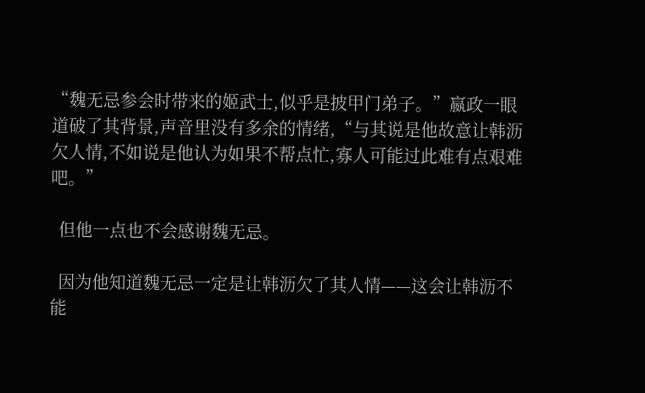“魏无忌参会时带来的姬武士,似乎是披甲门弟子。”嬴政一眼道破了其背景,声音里没有多余的情绪,“与其说是他故意让韩沥欠人情,不如说是他认为如果不帮点忙,寡人可能过此难有点艰难吧。”

  但他一点也不会感谢魏无忌。

  因为他知道魏无忌一定是让韩沥欠了其人情——这会让韩沥不能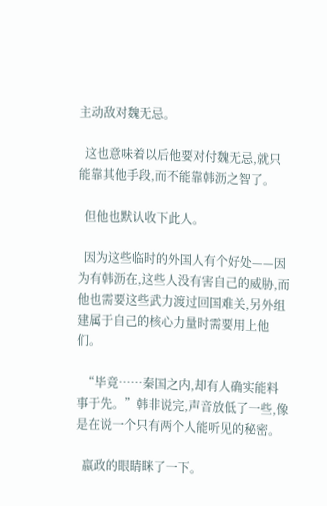主动敌对魏无忌。

  这也意味着以后他要对付魏无忌,就只能靠其他手段,而不能靠韩沥之智了。

  但他也默认收下此人。

  因为这些临时的外国人有个好处——因为有韩沥在,这些人没有害自己的威胁,而他也需要这些武力渡过回国难关,另外组建属于自己的核心力量时需要用上他们。

  “毕竟……秦国之内,却有人确实能料事于先。”韩非说完,声音放低了一些,像是在说一个只有两个人能听见的秘密。

  嬴政的眼睛眯了一下。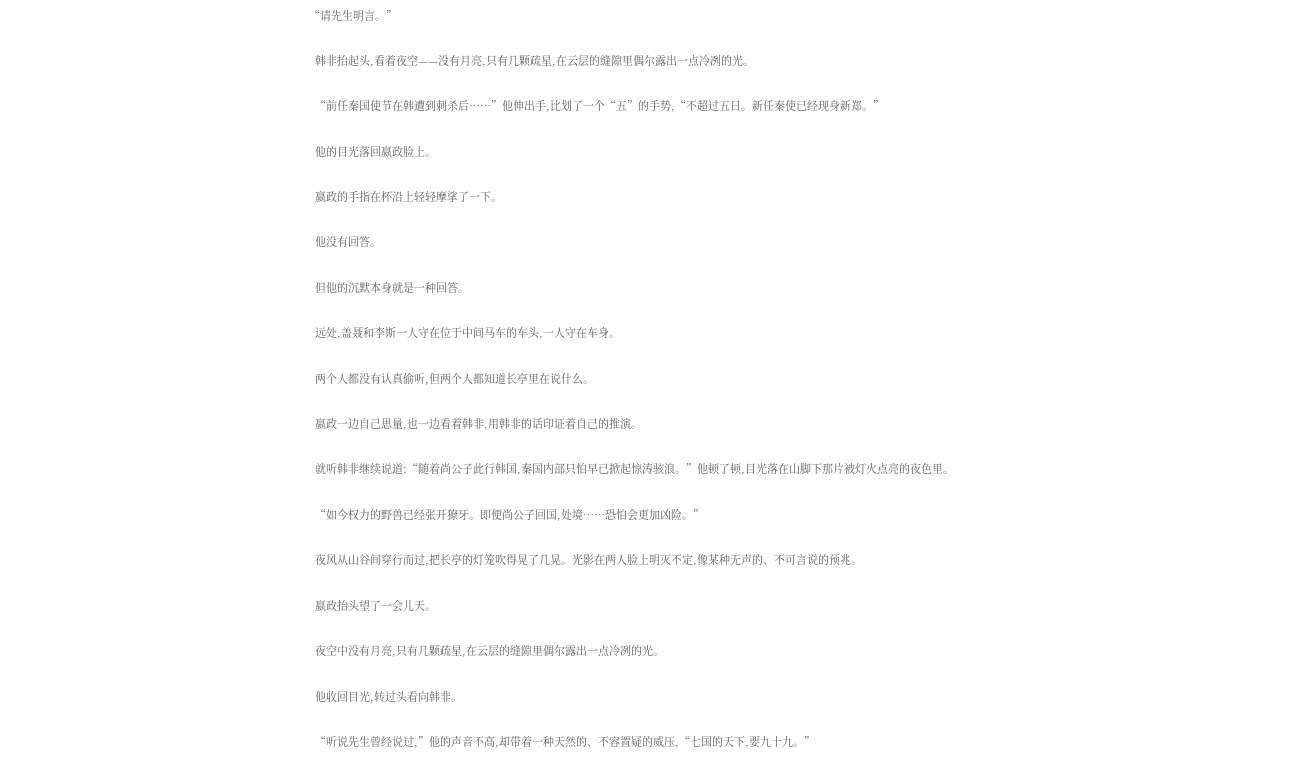“请先生明言。”

  韩非抬起头,看着夜空——没有月亮,只有几颗疏星,在云层的缝隙里偶尔露出一点冷冽的光。

  “前任秦国使节在韩遭到刺杀后……”他伸出手,比划了一个“五”的手势,“不超过五日。新任秦使已经现身新郑。”

  他的目光落回嬴政脸上。

  嬴政的手指在杯沿上轻轻摩挲了一下。

  他没有回答。

  但他的沉默本身就是一种回答。

  远处,盖聂和李斯一人守在位于中间马车的车头,一人守在车身。

  两个人都没有认真偷听,但两个人都知道长亭里在说什么。

  嬴政一边自己思量,也一边看着韩非,用韩非的话印证着自己的推演。

  就听韩非继续说道:“随着尚公子此行韩国,秦国内部只怕早已掀起惊涛骇浪。”他顿了顿,目光落在山脚下那片被灯火点亮的夜色里。

  “如今权力的野兽已经张开獠牙。即便尚公子回国,处境……恐怕会更加凶险。”

  夜风从山谷间穿行而过,把长亭的灯笼吹得晃了几晃。光影在两人脸上明灭不定,像某种无声的、不可言说的预兆。

  嬴政抬头望了一会儿天。

  夜空中没有月亮,只有几颗疏星,在云层的缝隙里偶尔露出一点冷冽的光。

  他收回目光,转过头看向韩非。

  “听说先生曾经说过,”他的声音不高,却带着一种天然的、不容置疑的威压,“七国的天下,要九十九。”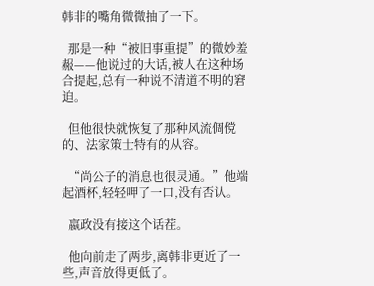韩非的嘴角微微抽了一下。

  那是一种“被旧事重提”的微妙羞赧——他说过的大话,被人在这种场合提起,总有一种说不清道不明的窘迫。

  但他很快就恢复了那种风流倜傥的、法家策士特有的从容。

  “尚公子的消息也很灵通。”他端起酒杯,轻轻呷了一口,没有否认。

  嬴政没有接这个话茬。

  他向前走了两步,离韩非更近了一些,声音放得更低了。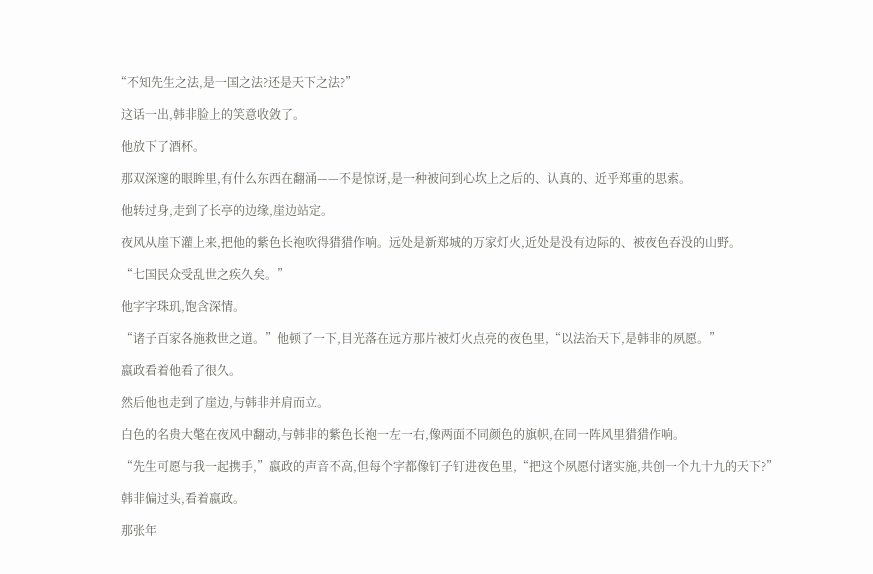“不知先生之法,是一国之法?还是天下之法?”

  这话一出,韩非脸上的笑意收敛了。

  他放下了酒杯。

  那双深邃的眼眸里,有什么东西在翻涌——不是惊讶,是一种被问到心坎上之后的、认真的、近乎郑重的思索。

  他转过身,走到了长亭的边缘,崖边站定。

  夜风从崖下灌上来,把他的紫色长袍吹得猎猎作响。远处是新郑城的万家灯火,近处是没有边际的、被夜色吞没的山野。

  “七国民众受乱世之疾久矣。”

  他字字珠玑,饱含深情。

  “诸子百家各施救世之道。”他顿了一下,目光落在远方那片被灯火点亮的夜色里,“以法治天下,是韩非的夙愿。”

  嬴政看着他看了很久。

  然后他也走到了崖边,与韩非并肩而立。

  白色的名贵大氅在夜风中翻动,与韩非的紫色长袍一左一右,像两面不同颜色的旗帜,在同一阵风里猎猎作响。

  “先生可愿与我一起携手,”嬴政的声音不高,但每个字都像钉子钉进夜色里,“把这个夙愿付诸实施,共创一个九十九的天下?”

  韩非偏过头,看着嬴政。

  那张年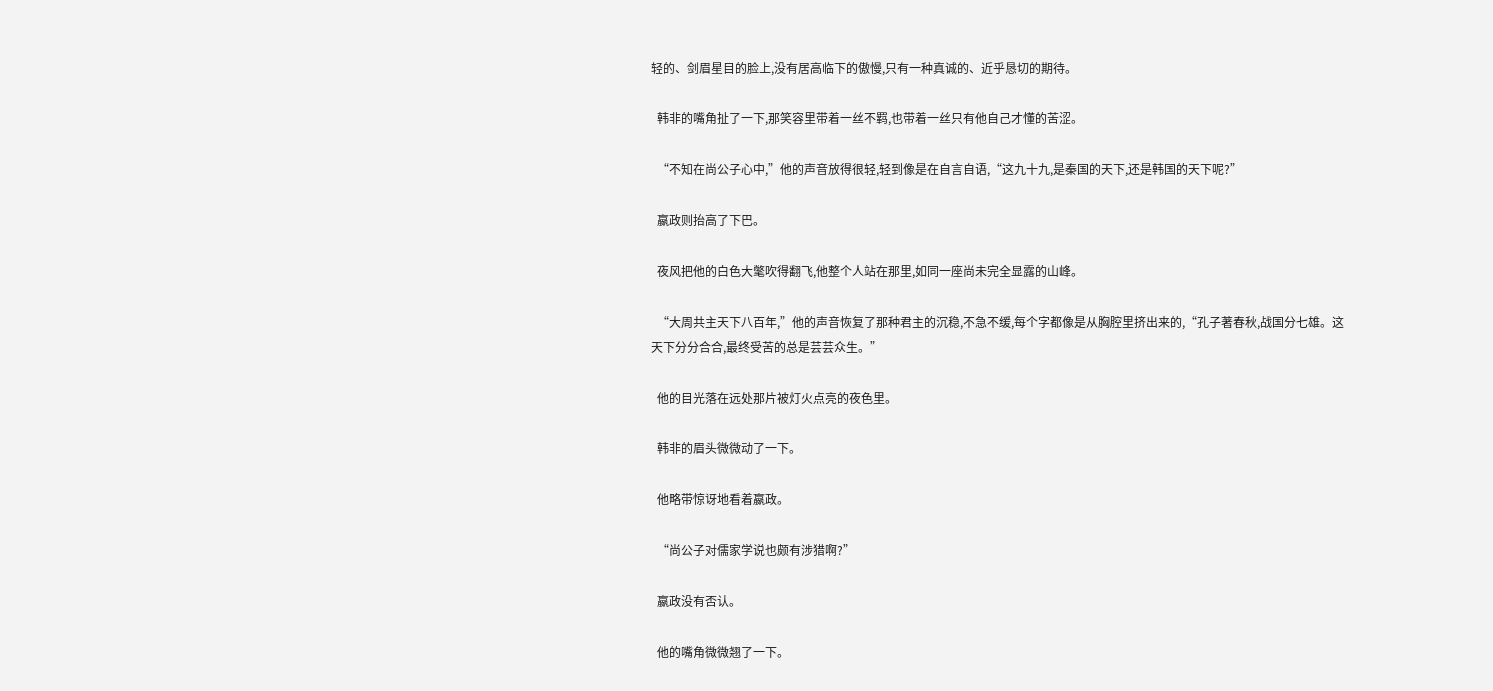轻的、剑眉星目的脸上,没有居高临下的傲慢,只有一种真诚的、近乎恳切的期待。

  韩非的嘴角扯了一下,那笑容里带着一丝不羁,也带着一丝只有他自己才懂的苦涩。

  “不知在尚公子心中,”他的声音放得很轻,轻到像是在自言自语,“这九十九,是秦国的天下,还是韩国的天下呢?”

  嬴政则抬高了下巴。

  夜风把他的白色大氅吹得翻飞,他整个人站在那里,如同一座尚未完全显露的山峰。

  “大周共主天下八百年,”他的声音恢复了那种君主的沉稳,不急不缓,每个字都像是从胸腔里挤出来的,“孔子著春秋,战国分七雄。这天下分分合合,最终受苦的总是芸芸众生。”

  他的目光落在远处那片被灯火点亮的夜色里。

  韩非的眉头微微动了一下。

  他略带惊讶地看着嬴政。

  “尚公子对儒家学说也颇有涉猎啊?”

  嬴政没有否认。

  他的嘴角微微翘了一下。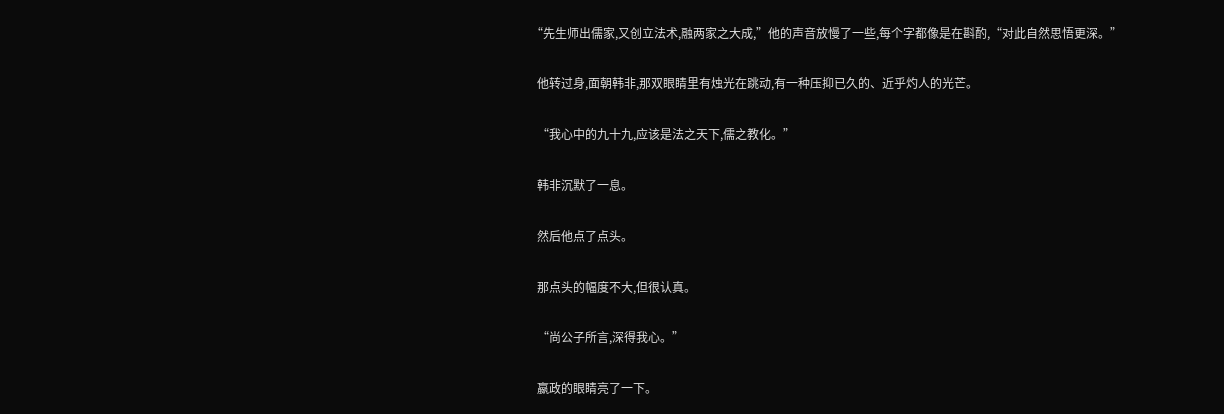“先生师出儒家,又创立法术,融两家之大成,”他的声音放慢了一些,每个字都像是在斟酌,“对此自然思悟更深。”

  他转过身,面朝韩非,那双眼睛里有烛光在跳动,有一种压抑已久的、近乎灼人的光芒。

  “我心中的九十九,应该是法之天下,儒之教化。”

  韩非沉默了一息。

  然后他点了点头。

  那点头的幅度不大,但很认真。

  “尚公子所言,深得我心。”

  嬴政的眼睛亮了一下。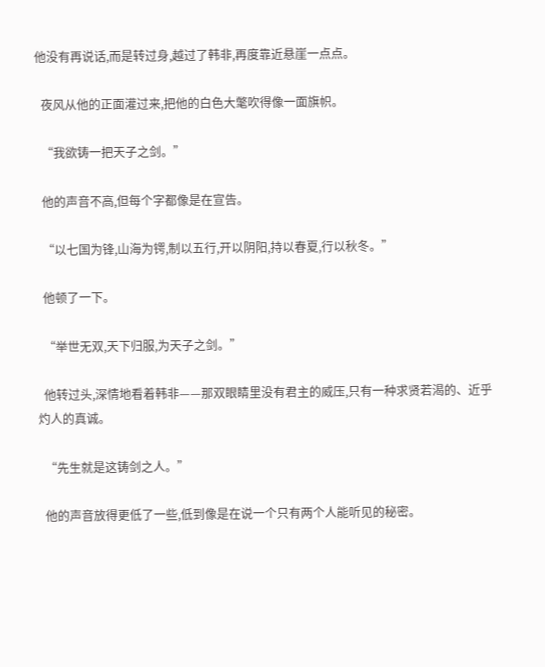他没有再说话,而是转过身,越过了韩非,再度靠近悬崖一点点。

  夜风从他的正面灌过来,把他的白色大氅吹得像一面旗帜。

  “我欲铸一把天子之剑。”

  他的声音不高,但每个字都像是在宣告。

  “以七国为锋,山海为锷,制以五行,开以阴阳,持以春夏,行以秋冬。”

  他顿了一下。

  “举世无双,天下归服,为天子之剑。”

  他转过头,深情地看着韩非——那双眼睛里没有君主的威压,只有一种求贤若渴的、近乎灼人的真诚。

  “先生就是这铸剑之人。”

  他的声音放得更低了一些,低到像是在说一个只有两个人能听见的秘密。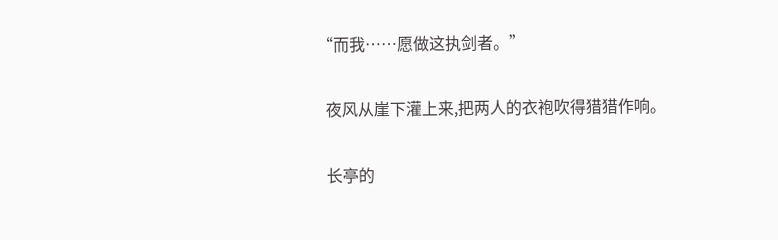“而我……愿做这执剑者。”

  夜风从崖下灌上来,把两人的衣袍吹得猎猎作响。

  长亭的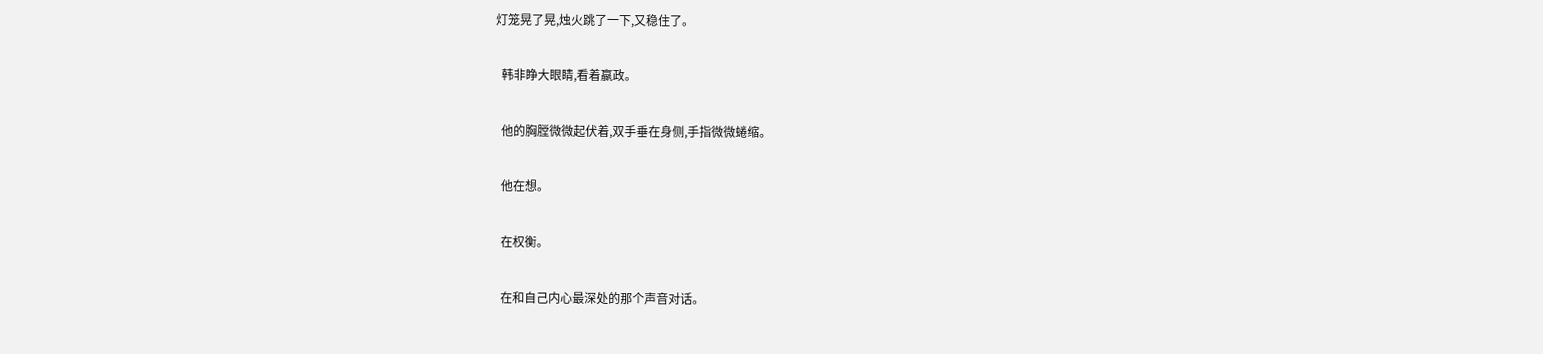灯笼晃了晃,烛火跳了一下,又稳住了。

  韩非睁大眼睛,看着嬴政。

  他的胸膛微微起伏着,双手垂在身侧,手指微微蜷缩。

  他在想。

  在权衡。

  在和自己内心最深处的那个声音对话。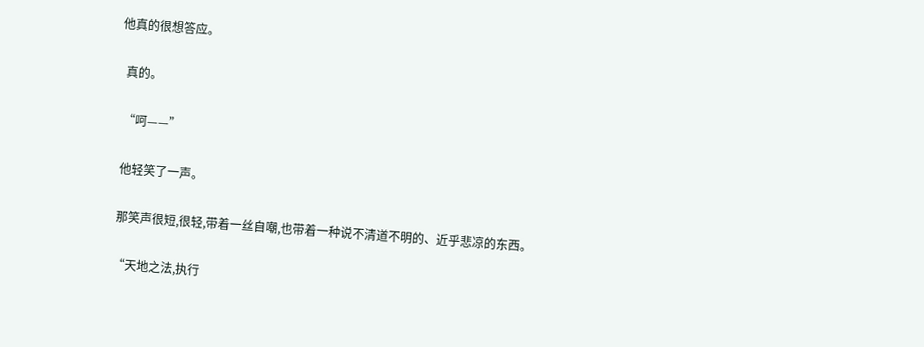他真的很想答应。

  真的。

  “呵——”

  他轻笑了一声。

  那笑声很短,很轻,带着一丝自嘲,也带着一种说不清道不明的、近乎悲凉的东西。

  “天地之法,执行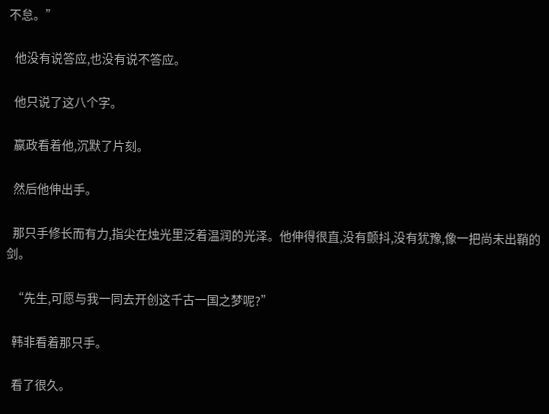不怠。”

  他没有说答应,也没有说不答应。

  他只说了这八个字。

  嬴政看着他,沉默了片刻。

  然后他伸出手。

  那只手修长而有力,指尖在烛光里泛着温润的光泽。他伸得很直,没有颤抖,没有犹豫,像一把尚未出鞘的剑。

  “先生,可愿与我一同去开创这千古一国之梦呢?”

  韩非看着那只手。

  看了很久。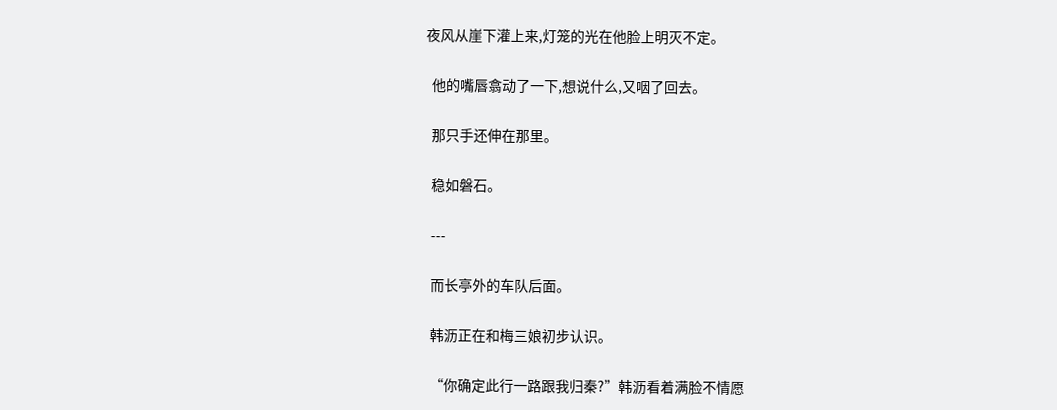夜风从崖下灌上来,灯笼的光在他脸上明灭不定。

  他的嘴唇翕动了一下,想说什么,又咽了回去。

  那只手还伸在那里。

  稳如磐石。

  ---

  而长亭外的车队后面。

  韩沥正在和梅三娘初步认识。

  “你确定此行一路跟我归秦?”韩沥看着满脸不情愿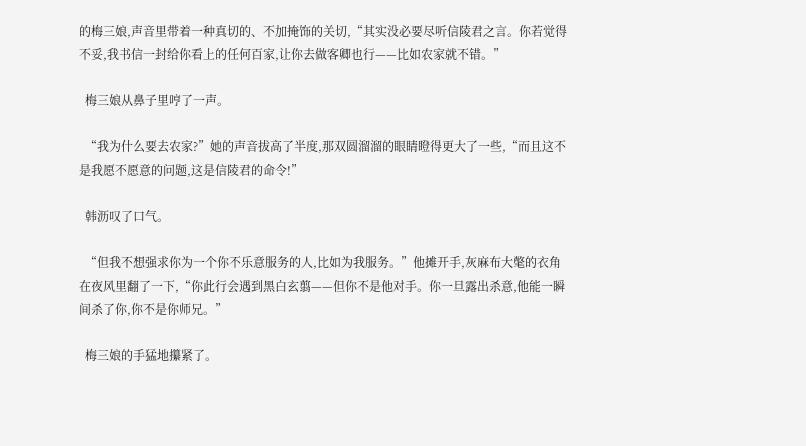的梅三娘,声音里带着一种真切的、不加掩饰的关切,“其实没必要尽听信陵君之言。你若觉得不妥,我书信一封给你看上的任何百家,让你去做客卿也行——比如农家就不错。”

  梅三娘从鼻子里哼了一声。

  “我为什么要去农家?”她的声音拔高了半度,那双圆溜溜的眼睛瞪得更大了一些,“而且这不是我愿不愿意的问题,这是信陵君的命令!”

  韩沥叹了口气。

  “但我不想强求你为一个你不乐意服务的人,比如为我服务。”他摊开手,灰麻布大氅的衣角在夜风里翻了一下,“你此行会遇到黑白玄翦——但你不是他对手。你一旦露出杀意,他能一瞬间杀了你,你不是你师兄。”

  梅三娘的手猛地攥紧了。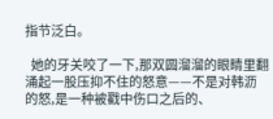指节泛白。

  她的牙关咬了一下,那双圆溜溜的眼睛里翻涌起一股压抑不住的怒意——不是对韩沥的怒,是一种被戳中伤口之后的、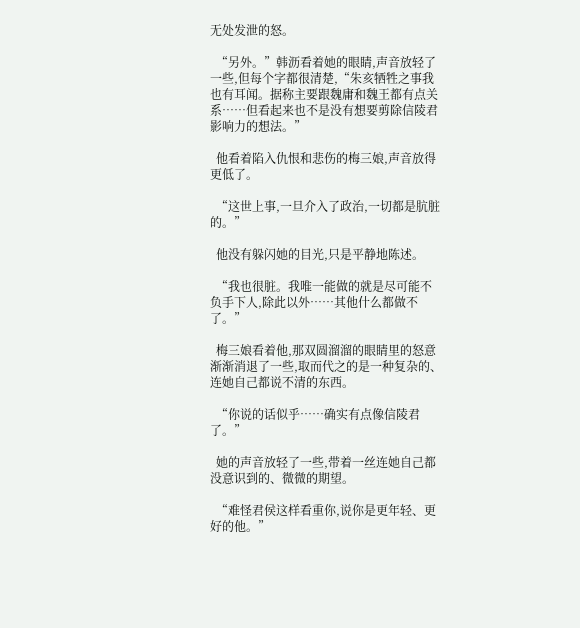无处发泄的怒。

  “另外。”韩沥看着她的眼睛,声音放轻了一些,但每个字都很清楚,“朱亥牺牲之事我也有耳闻。据称主要跟魏庸和魏王都有点关系……但看起来也不是没有想要剪除信陵君影响力的想法。”

  他看着陷入仇恨和悲伤的梅三娘,声音放得更低了。

  “这世上事,一旦介入了政治,一切都是肮脏的。”

  他没有躲闪她的目光,只是平静地陈述。

  “我也很脏。我唯一能做的就是尽可能不负手下人,除此以外……其他什么都做不了。”

  梅三娘看着他,那双圆溜溜的眼睛里的怒意渐渐消退了一些,取而代之的是一种复杂的、连她自己都说不清的东西。

  “你说的话似乎……确实有点像信陵君了。”

  她的声音放轻了一些,带着一丝连她自己都没意识到的、微微的期望。

  “难怪君侯这样看重你,说你是更年轻、更好的他。”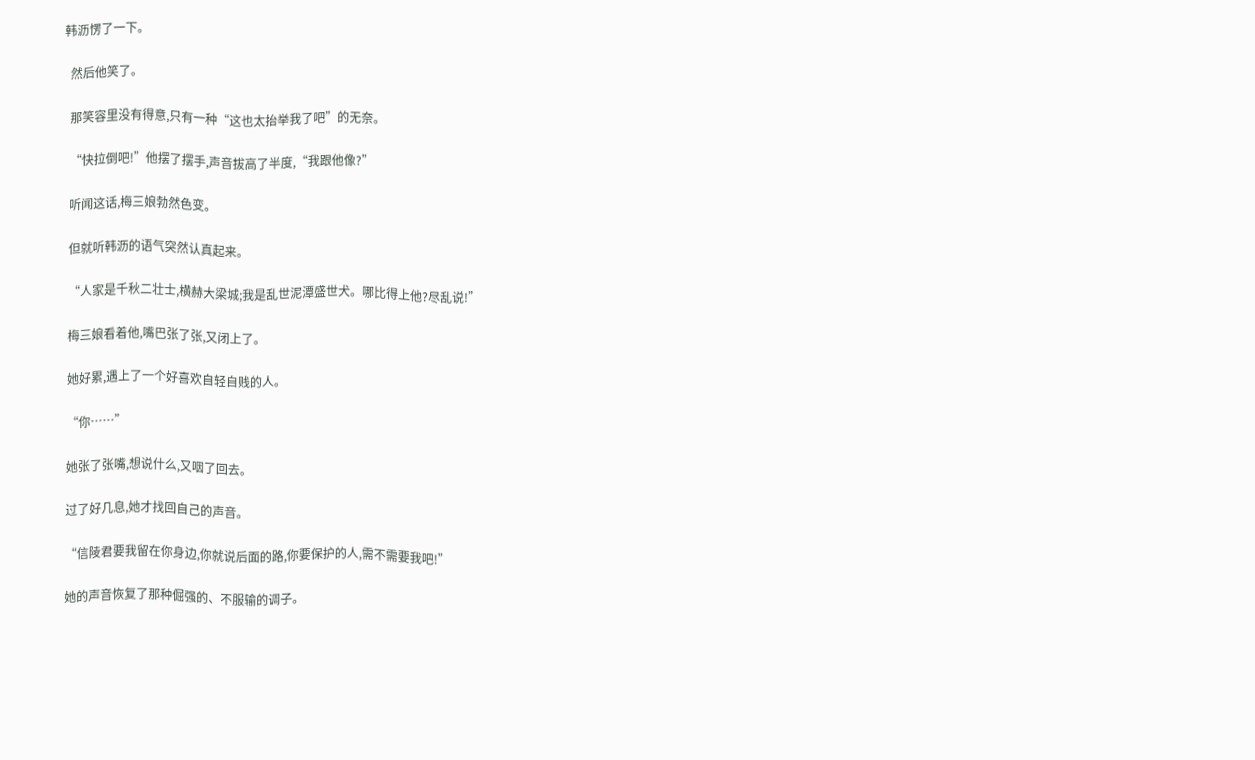韩沥愣了一下。

  然后他笑了。

  那笑容里没有得意,只有一种“这也太抬举我了吧”的无奈。

  “快拉倒吧!”他摆了摆手,声音拔高了半度,“我跟他像?”

  听闻这话,梅三娘勃然色变。

  但就听韩沥的语气突然认真起来。

  “人家是千秋二壮士,横赫大梁城;我是乱世泥潭盛世犬。哪比得上他?尽乱说!”

  梅三娘看着他,嘴巴张了张,又闭上了。

  她好累,遇上了一个好喜欢自轻自贱的人。

  “你……”

  她张了张嘴,想说什么,又咽了回去。

  过了好几息,她才找回自己的声音。

  “信陵君要我留在你身边,你就说后面的路,你要保护的人,需不需要我吧!”

  她的声音恢复了那种倔强的、不服输的调子。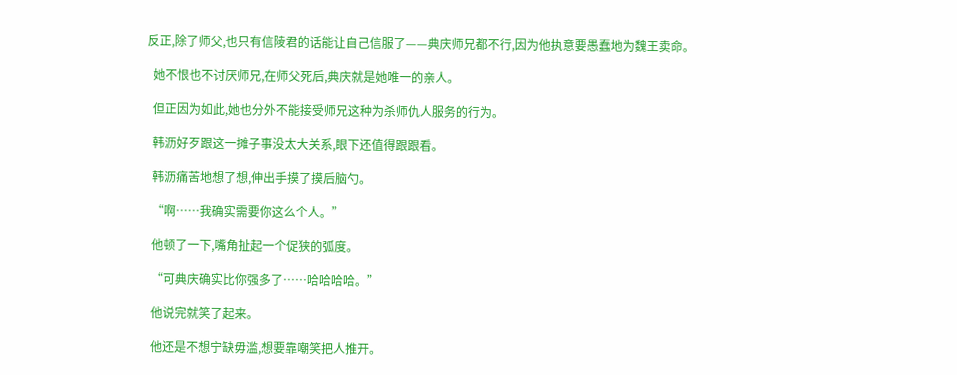反正,除了师父,也只有信陵君的话能让自己信服了——典庆师兄都不行,因为他执意要愚蠢地为魏王卖命。

  她不恨也不讨厌师兄,在师父死后,典庆就是她唯一的亲人。

  但正因为如此,她也分外不能接受师兄这种为杀师仇人服务的行为。

  韩沥好歹跟这一摊子事没太大关系,眼下还值得跟跟看。

  韩沥痛苦地想了想,伸出手摸了摸后脑勺。

  “啊……我确实需要你这么个人。”

  他顿了一下,嘴角扯起一个促狭的弧度。

  “可典庆确实比你强多了……哈哈哈哈。”

  他说完就笑了起来。

  他还是不想宁缺毋滥,想要靠嘲笑把人推开。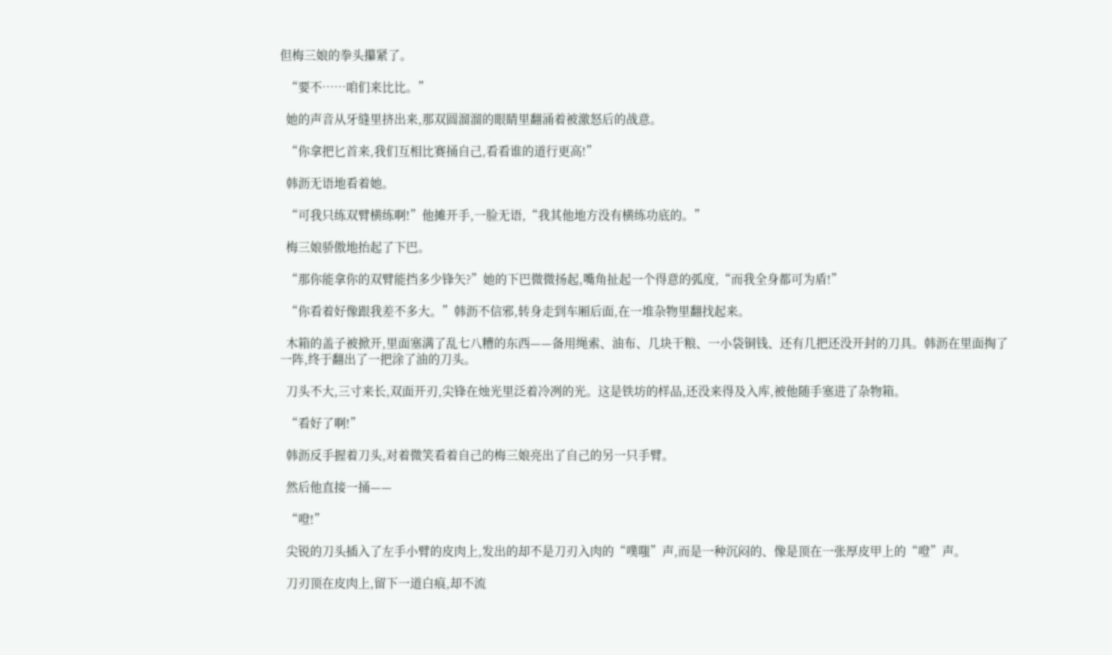但梅三娘的拳头攥紧了。

  “要不……咱们来比比。”

  她的声音从牙缝里挤出来,那双圆溜溜的眼睛里翻涌着被激怒后的战意。

  “你拿把匕首来,我们互相比赛捅自己,看看谁的道行更高!”

  韩沥无语地看着她。

  “可我只练双臂横练啊!”他摊开手,一脸无语,“我其他地方没有横练功底的。”

  梅三娘骄傲地抬起了下巴。

  “那你能拿你的双臂能挡多少锋矢?”她的下巴微微扬起,嘴角扯起一个得意的弧度,“而我全身都可为盾!”

  “你看着好像跟我差不多大。”韩沥不信邪,转身走到车厢后面,在一堆杂物里翻找起来。

  木箱的盖子被掀开,里面塞满了乱七八糟的东西——备用绳索、油布、几块干粮、一小袋铜钱、还有几把还没开封的刀具。韩沥在里面掏了一阵,终于翻出了一把涂了油的刀头。

  刀头不大,三寸来长,双面开刃,尖锋在烛光里泛着冷冽的光。这是铁坊的样品,还没来得及入库,被他随手塞进了杂物箱。

  “看好了啊!”

  韩沥反手握着刀头,对着微笑看着自己的梅三娘亮出了自己的另一只手臂。

  然后他直接一捅——

  “噔!”

  尖锐的刀头插入了左手小臂的皮肉上,发出的却不是刀刃入肉的“噗嗤”声,而是一种沉闷的、像是顶在一张厚皮甲上的“噔”声。

  刀刃顶在皮肉上,留下一道白痕,却不流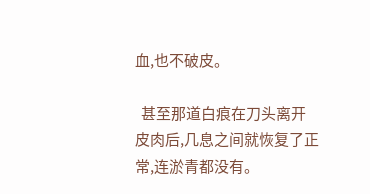血,也不破皮。

  甚至那道白痕在刀头离开皮肉后,几息之间就恢复了正常,连淤青都没有。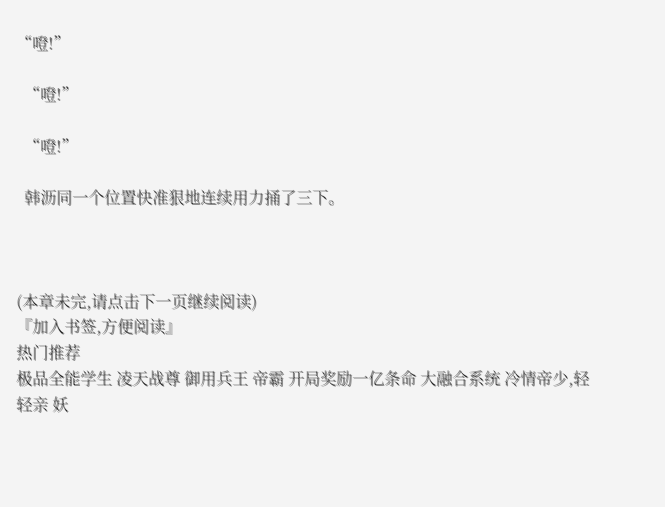“噔!”

  “噔!”

  “噔!”

  韩沥同一个位置快准狠地连续用力捅了三下。



(本章未完,请点击下一页继续阅读)
『加入书签,方便阅读』
热门推荐
极品全能学生 凌天战尊 御用兵王 帝霸 开局奖励一亿条命 大融合系统 冷情帝少,轻轻亲 妖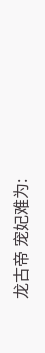龙古帝 宠妃难为: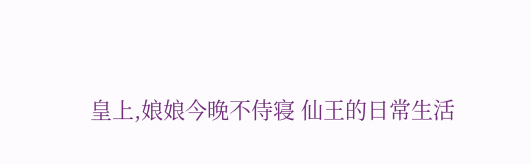皇上,娘娘今晚不侍寝 仙王的日常生活